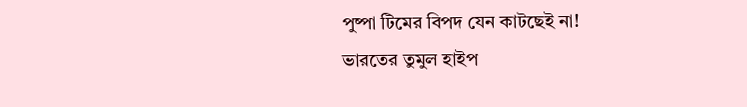পুষ্পা টিমের বিপদ যেন কাটছেই না!
ভারতের তুমুল হাইপ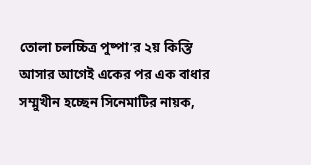তোলা চলচ্চিত্র পুষ্পা’র ২য় কিস্তি আসার আগেই একের পর এক বাধার
সম্মুখীন হচ্ছেন সিনেমাটির নায়ক,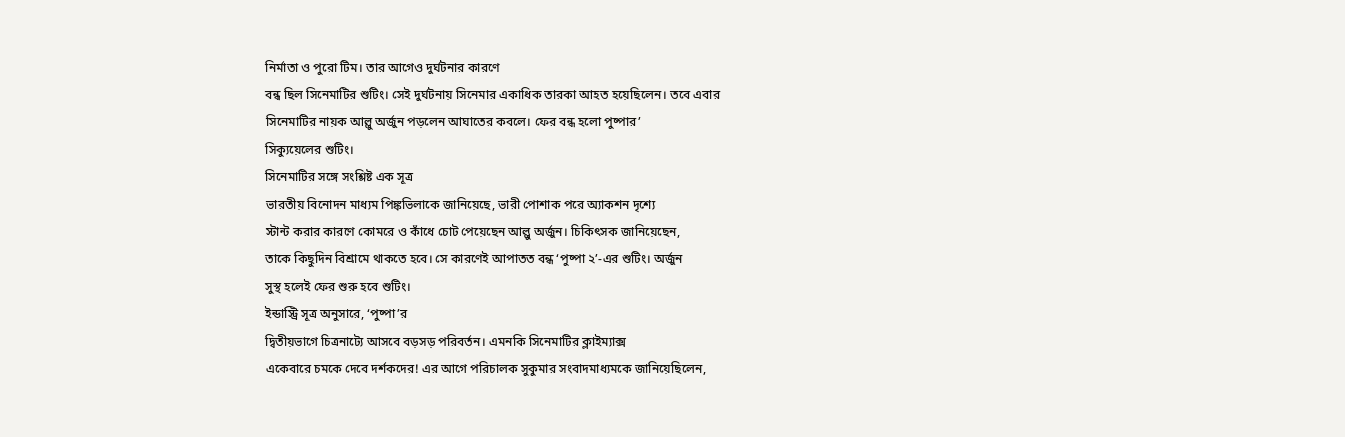নির্মাতা ও পুরো টিম। তার আগেও দুর্ঘটনার কারণে
বন্ধ ছিল সিনেমাটির শুটিং। সেই দুর্ঘটনায় সিনেমার একাধিক তারকা আহত হয়েছিলেন। তবে এবার
সিনেমাটির নায়ক আল্লু অর্জুন পড়লেন আঘাতের কবলে। ফের বন্ধ হলো পুষ্পার’
সিক্যুয়েলের শুটিং।
সিনেমাটির সঙ্গে সংশ্লিষ্ট এক সূত্র
ভারতীয় বিনোদন মাধ্যম পিঙ্কভিলাকে জানিয়েছে, ভারী পোশাক পরে অ্যাকশন দৃশ্যে
স্টান্ট করার কারণে কোমরে ও কাঁধে চোট পেয়েছেন আল্লু অর্জুন। চিকিৎসক জানিয়েছেন,
তাকে কিছুদিন বিশ্রামে থাকতে হবে। সে কারণেই আপাতত বন্ধ ‘পুষ্পা ২’-এর শুটিং। অর্জুন
সুস্থ হলেই ফের শুরু হবে শুটিং।
ইন্ডাস্ট্রি সূত্র অনুসারে, ‘পুষ্পা’র
দ্বিতীয়ভাগে চিত্রনাট্যে আসবে বড়সড় পরিবর্তন। এমনকি সিনেমাটির ক্লাইম্যাক্স
একেবারে চমকে দেবে দর্শকদের! এর আগে পরিচালক সুকুমার সংবাদমাধ্যমকে জানিয়েছিলেন,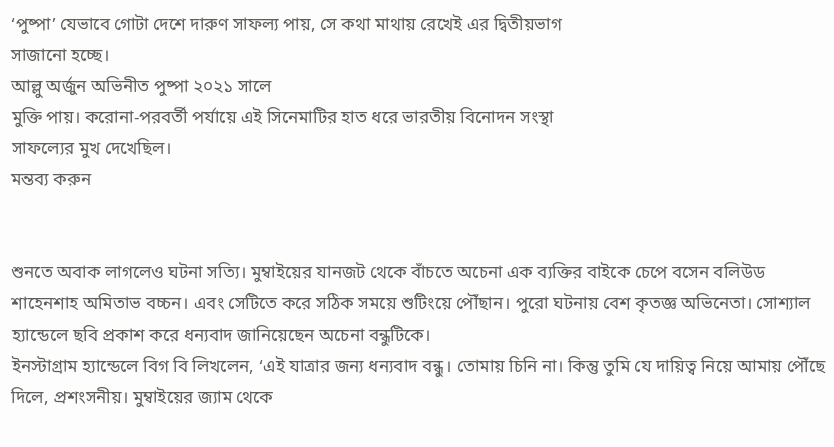‘পুষ্পা’ যেভাবে গোটা দেশে দারুণ সাফল্য পায়, সে কথা মাথায় রেখেই এর দ্বিতীয়ভাগ
সাজানো হচ্ছে।
আল্লু অর্জুন অভিনীত পুষ্পা ২০২১ সালে
মুক্তি পায়। করোনা-পরবর্তী পর্যায়ে এই সিনেমাটির হাত ধরে ভারতীয় বিনোদন সংস্থা
সাফল্যের মুখ দেখেছিল।
মন্তব্য করুন


শুনতে অবাক লাগলেও ঘটনা সত্যি। মুম্বাইয়ের যানজট থেকে বাঁচতে অচেনা এক ব্যক্তির বাইকে চেপে বসেন বলিউড শাহেনশাহ অমিতাভ বচ্চন। এবং সেটিতে করে সঠিক সময়ে শুটিংয়ে পৌঁছান। পুরো ঘটনায় বেশ কৃতজ্ঞ অভিনেতা। সোশ্যাল হ্যান্ডেলে ছবি প্রকাশ করে ধন্যবাদ জানিয়েছেন অচেনা বন্ধুটিকে।
ইনস্টাগ্রাম হ্যান্ডেলে বিগ বি লিখলেন, ‘এই যাত্রার জন্য ধন্যবাদ বন্ধু। তোমায় চিনি না। কিন্তু তুমি যে দায়িত্ব নিয়ে আমায় পৌঁছে দিলে, প্রশংসনীয়। মুম্বাইয়ের জ্যাম থেকে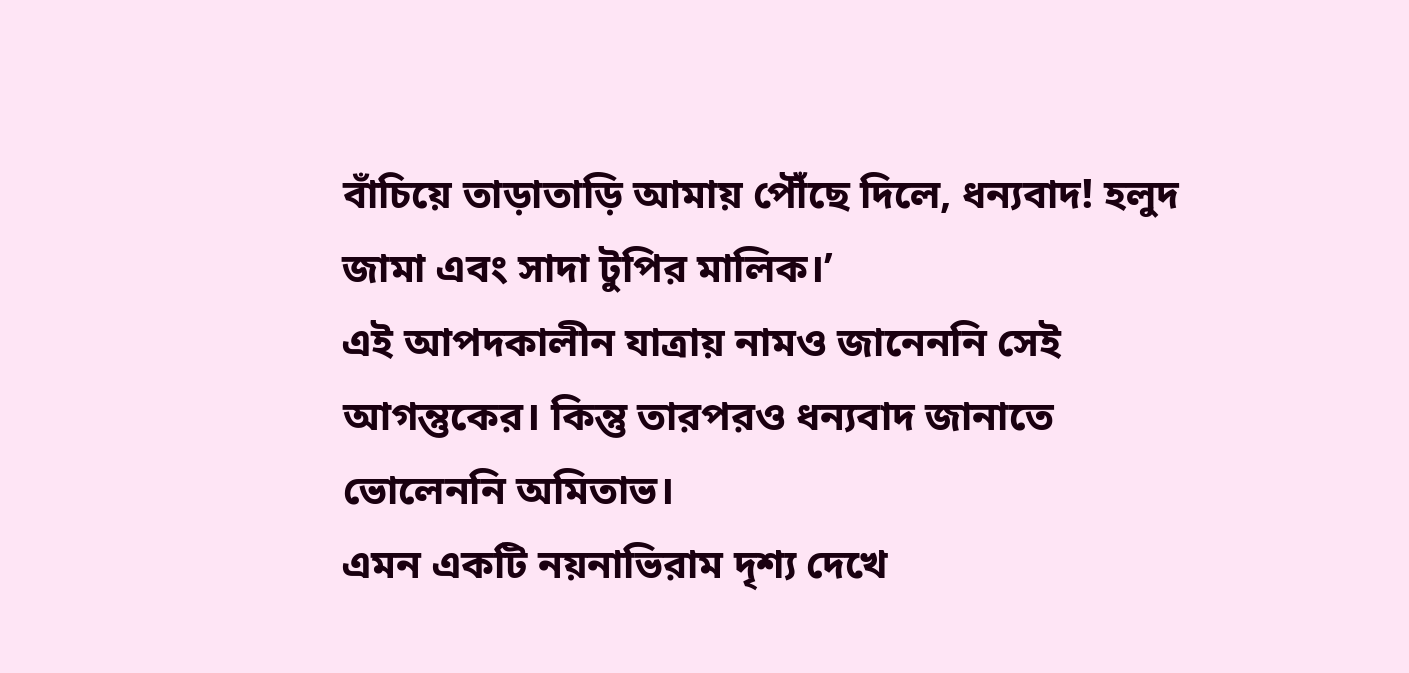বাঁচিয়ে তাড়াতাড়ি আমায় পৌঁছে দিলে, ধন্যবাদ! হলুদ জামা এবং সাদা টুপির মালিক।’
এই আপদকালীন যাত্রায় নামও জানেননি সেই আগন্তুকের। কিন্তু তারপরও ধন্যবাদ জানাতে ভোলেননি অমিতাভ।
এমন একটি নয়নাভিরাম দৃশ্য দেখে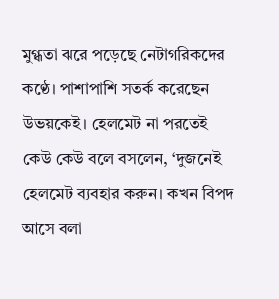মুগ্ধতা ঝরে পড়েছে নেটাগরিকদের কণ্ঠে। পাশাপাশি সতর্ক করেছেন উভয়কেই। হেলমেট না পরতেই কেউ কেউ বলে বসলেন, ‘দুজনেই হেলমেট ব্যবহার করুন। কখন বিপদ আসে বলা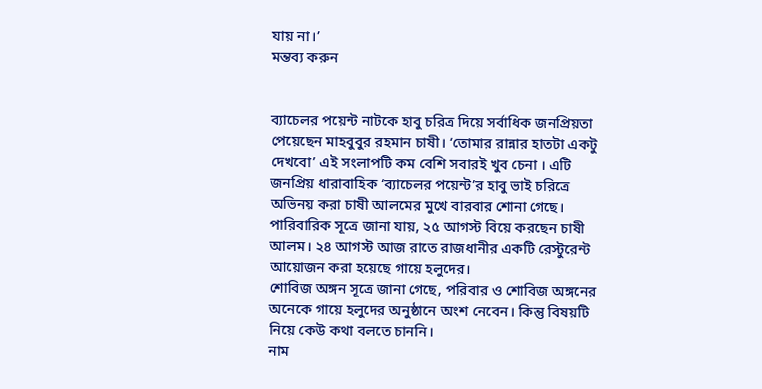যায় না।’
মন্তব্য করুন


ব্যাচেলর পয়েন্ট নাটকে হাবু চরিত্র দিয়ে সর্বাধিক জনপ্রিয়তা পেয়েছেন মাহবুবুর রহমান চাষী। ‘তোমার রান্নার হাতটা একটু দেখবো’ এই সংলাপটি কম বেশি সবারই খুব চেনা । এটি জনপ্রিয় ধারাবাহিক ‘ব্যাচেলর পয়েন্ট’র হাবু ভাই চরিত্রে অভিনয় করা চাষী আলমের মুখে বারবার শোনা গেছে।
পারিবারিক সূত্রে জানা যায়, ২৫ আগস্ট বিয়ে করছেন চাষী আলম। ২৪ আগস্ট আজ রাতে রাজধানীর একটি রেস্টুরেন্ট আয়োজন করা হয়েছে গায়ে হলুদের।
শোবিজ অঙ্গন সূত্রে জানা গেছে, পরিবার ও শোবিজ অঙ্গনের অনেকে গায়ে হলুদের অনুষ্ঠানে অংশ নেবেন। কিন্তু বিষয়টি নিয়ে কেউ কথা বলতে চাননি।
নাম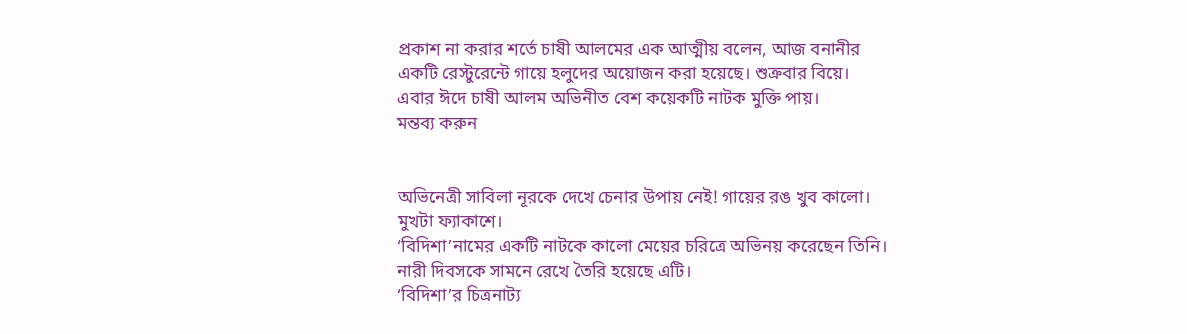প্রকাশ না করার শর্তে চাষী আলমের এক আত্মীয় বলেন, আজ বনানীর একটি রেস্টুরেন্টে গায়ে হলুদের অয়োজন করা হয়েছে। শুক্রবার বিয়ে।
এবার ঈদে চাষী আলম অভিনীত বেশ কয়েকটি নাটক মুক্তি পায়।
মন্তব্য করুন


অভিনেত্রী সাবিলা নূরকে দেখে চেনার উপায় নেই! গায়ের রঙ খুব কালো। মুখটা ফ্যাকাশে।
‘বিদিশা’নামের একটি নাটকে কালো মেয়ের চরিত্রে অভিনয় করেছেন তিনি। নারী দিবসকে সামনে রেখে তৈরি হয়েছে এটি।
‘বিদিশা’র চিত্রনাট্য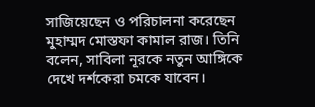সাজিয়েছেন ও পরিচালনা করেছেন মুহাম্মদ মোস্তফা কামাল রাজ। তিনি বলেন, সাবিলা নূরকে নতুন আঙ্গিকে দেখে দর্শকেরা চমকে যাবেন।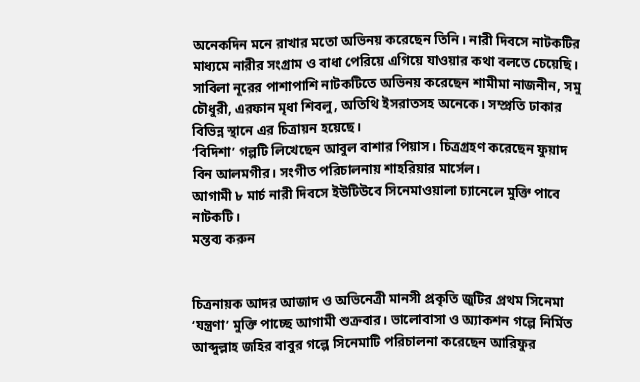অনেকদিন মনে রাখার মতো অভিনয় করেছেন তিনি। নারী দিবসে নাটকটির মাধ্যমে নারীর সংগ্রাম ও বাধা পেরিয়ে এগিয়ে যাওয়ার কথা বলতে চেয়েছি।
সাবিলা নূরের পাশাপাশি নাটকটিতে অভিনয় করেছেন শামীমা নাজনীন, সমু চৌধুরী, এরফান মৃধা শিবলু, অতিথি ইসরাতসহ অনেকে। সম্প্রতি ঢাকার বিভিন্ন স্থানে এর চিত্রায়ন হয়েছে।
‘বিদিশা’ গল্পটি লিখেছেন আবুল বাশার পিয়াস। চিত্রগ্রহণ করেছেন ফুয়াদ বিন আলমগীর। সংগীত পরিচালনায় শাহরিয়ার মার্সেল।
আগামী ৮ মার্চ নারী দিবসে ইউটিউবে সিনেমাওয়ালা চ্যানেলে মুক্তি পাবে নাটকটি।
মন্তব্য করুন


চিত্রনায়ক আদর আজাদ ও অভিনেত্রী মানসী প্রকৃতি জুটির প্রথম সিনেমা ‘যন্ত্রণা’ মুক্তি পাচ্ছে আগামী শুক্রবার। ভালোবাসা ও অ্যাকশন গল্পে নির্মিত আব্দুল্লাহ জহির বাবুর গল্পে সিনেমাটি পরিচালনা করেছেন আরিফুর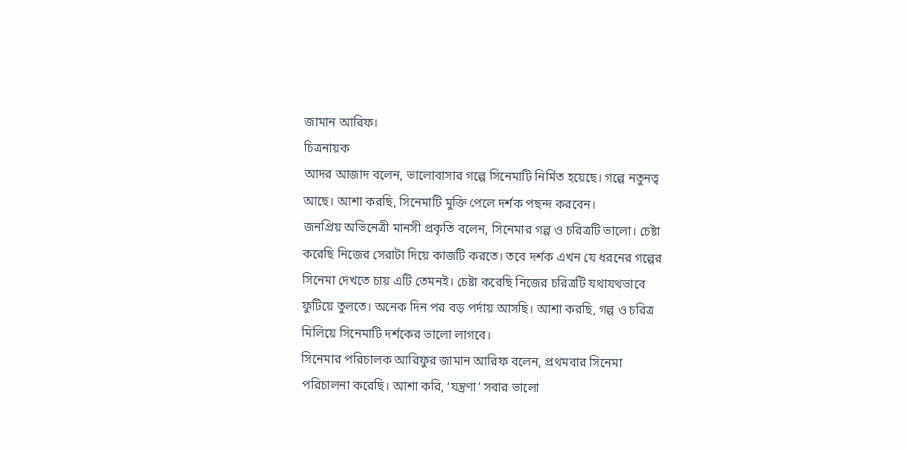জামান আরিফ।
চিত্রনায়ক
আদর আজাদ বলেন, ভালোবাসার গল্পে সিনেমাটি নির্মিত হয়েছে। গল্পে নতুনত্ব আছে। আশা করছি, সিনেমাটি মুক্তি পেলে দর্শক পছন্দ করবেন।
জনপ্রিয় অভিনেত্রী মানসী প্রকৃতি বলেন, সিনেমার গল্প ও চরিত্রটি ভালো। চেষ্টা করেছি নিজের সেরাটা দিয়ে কাজটি করতে। তবে দর্শক এখন যে ধরনের গল্পের সিনেমা দেখতে চায় এটি তেমনই। চেষ্টা করেছি নিজের চরিত্রটি যথাযথভাবে ফুটিয়ে তুলতে। অনেক দিন পর বড় পর্দায় আসছি। আশা করছি, গল্প ও চরিত্র মিলিয়ে সিনেমাটি দর্শকের ভালো লাগবে।
সিনেমার পরিচালক আরিফুর জামান আরিফ বলেন, প্রথমবার সিনেমা পরিচালনা করেছি। আশা করি, ‘যন্ত্রণা’ সবার ভালো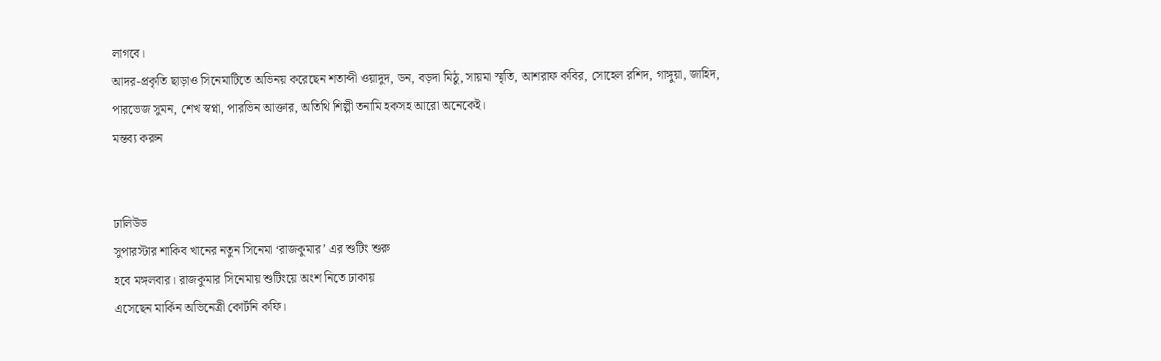লাগবে।
আদর-প্রকৃতি ছাড়াও সিনেমাটিতে অভিনয় করেছেন শতাব্দী ওয়াদুদ, ডন, বড়দা মিঠু, সায়মা স্মৃতি, আশরাফ কবির, সোহেল রশিদ, গাঙ্গুয়া, জাহিদ, পারভেজ সুমন, শেখ স্বপ্না, পারভিন আক্তার, অতিথি শিল্পী তনামি হকসহ আরো অনেকেই।
মন্তব্য করুন


ঢালিউড
সুপারস্টার শাকিব খানের নতুন সিনেমা ‘রাজকুমার’ এর শুটিং শুরু
হবে মঙ্গলবার। রাজকুমার সিনেমায় শুটিংয়ে অংশ নিতে ঢাকায়
এসেছেন মার্কিন অভিনেত্রী কোর্টনি কফি।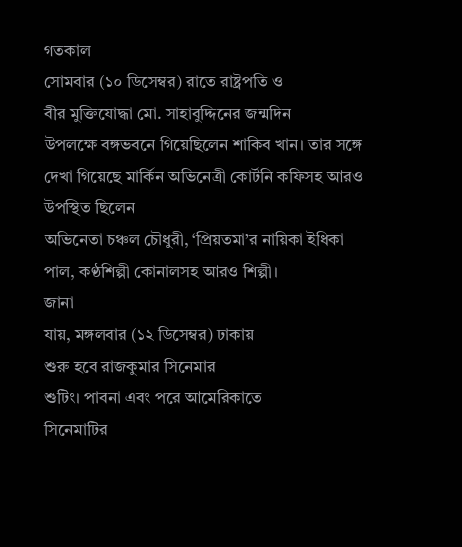গতকাল
সোমবার (১০ ডিসেম্বর) রাতে রাষ্ট্রপতি ও
বীর মুক্তিযোদ্ধা মো. সাহাবুদ্দিনের জন্মদিন
উপলক্ষে বঙ্গভবনে গিয়েছিলেন শাকিব খান। তার সঙ্গে
দেখা গিয়েছে মার্কিন অভিনেত্রী কোর্টনি কফিসহ আরও উপস্থিত ছিলেন
অভিনেতা চঞ্চল চৌধুরী, ‘প্রিয়তমা’র নায়িকা ইধিকা
পাল, কণ্ঠশিল্পী কোনালসহ আরও শিল্পী।
জানা
যায়, মঙ্গলবার (১২ ডিসেম্বর) ঢাকায়
শুরু হবে রাজকুমার সিনেমার
শুটিং। পাবনা এবং পরে আমেরিকাতে
সিনেমাটির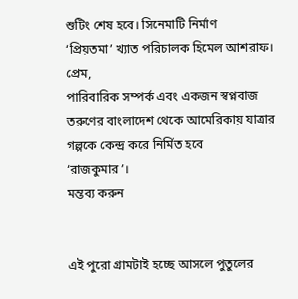শুটিং শেষ হবে। সিনেমাটি নির্মাণ
‘প্রিয়তমা’ খ্যাত পরিচালক হিমেল আশরাফ।
প্রেম,
পারিবারিক সম্পর্ক এবং একজন স্বপ্নবাজ
তরুণের বাংলাদেশ থেকে আমেরিকায় যাত্রার
গল্পকে কেন্দ্র করে নির্মিত হবে
‘রাজকুমার’।
মন্তব্য করুন


এই পুরো গ্রামটাই হচ্ছে আসলে পুতুলের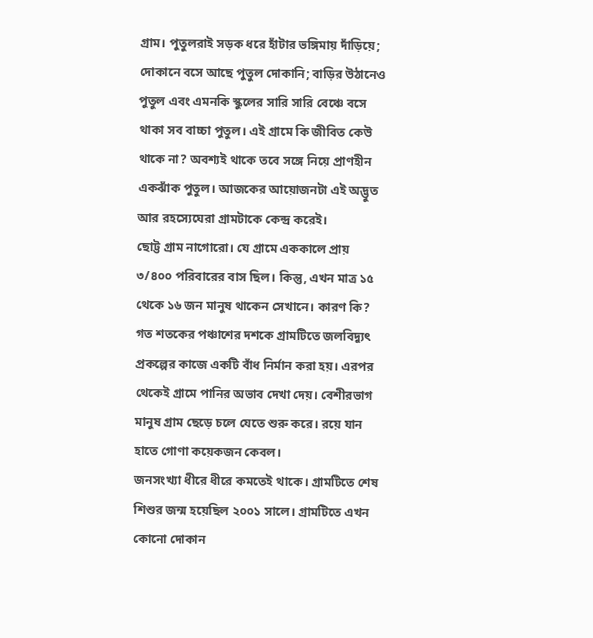গ্রাম। পুতুলরাই সড়ক ধরে হাঁটার ভঙ্গিমায় দাঁড়িয়ে; দোকানে বসে আছে পুতুল দোকানি; বাড়ির উঠানেও পুতুল এবং এমনকি স্কুলের সারি সারি বেঞ্চে বসে থাকা সব বাচ্চা পুতুল। এই গ্রামে কি জীবিত কেউ থাকে না? অবশ্যই থাকে তবে সঙ্গে নিয়ে প্রাণহীন একঝাঁক পুতুল। আজকের আয়োজনটা এই অদ্ভুত আর রহস্যেঘেরা গ্রামটাকে কেন্দ্র করেই।
ছোট্ট গ্রাম নাগোরো। যে গ্রামে এককালে প্রায় ৩/৪০০ পরিবারের বাস ছিল। কিন্তু, এখন মাত্র ১৫ থেকে ১৬ জন মানুষ থাকেন সেখানে। কারণ কি? গত শতকের পঞ্চাশের দশকে গ্রামটিতে জলবিদ্যুৎ প্রকল্পের কাজে একটি বাঁধ নির্মান করা হয়। এরপর থেকেই গ্রামে পানির অভাব দেখা দেয়। বেশীরভাগ মানুষ গ্রাম ছেড়ে চলে যেতে শুরু করে। রয়ে যান হাতে গোণা কয়েকজন কেবল।
জনসংখ্যা ধীরে ধীরে কমতেই থাকে। গ্রামটিতে শেষ শিশুর জন্ম হয়েছিল ২০০১ সালে। গ্রামটিতে এখন কোনো দোকান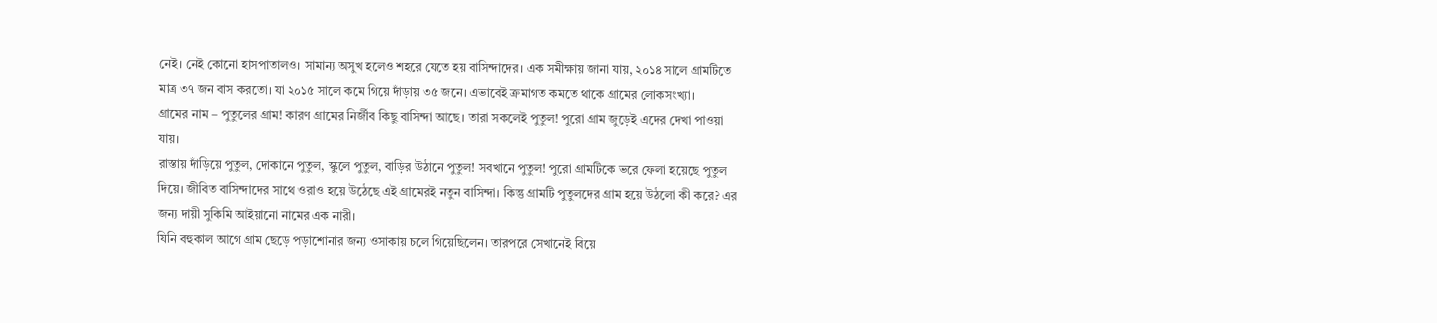নেই। নেই কোনো হাসপাতালও। সামান্য অসুখ হলেও শহরে যেতে হয় বাসিন্দাদের। এক সমীক্ষায় জানা যায়, ২০১৪ সালে গ্রামটিতে মাত্র ৩৭ জন বাস করতো। যা ২০১৫ সালে কমে গিয়ে দাঁড়ায় ৩৫ জনে। এভাবেই ক্রমাগত কমতে থাকে গ্রামের লোকসংখ্যা।
গ্রামের নাম – পুতুলের গ্রাম! কারণ গ্রামের নির্জীব কিছু বাসিন্দা আছে। তারা সকলেই পুতুল! পুরো গ্রাম জুড়েই এদের দেখা পাওয়া যায়।
রাস্তায় দাঁড়িয়ে পুতুল, দোকানে পুতুল, স্কুলে পুতুল, বাড়ির উঠানে পুতুল! সবখানে পুতুল! পুরো গ্রামটিকে ভরে ফেলা হয়েছে পুতুল দিয়ে। জীবিত বাসিন্দাদের সাথে ওরাও হয়ে উঠেছে এই গ্রামেরই নতুন বাসিন্দা। কিন্তু গ্রামটি পুতুলদের গ্রাম হয়ে উঠলো কী করে? এর জন্য দায়ী সুকিমি আইয়ানো নামের এক নারী।
যিনি বহুকাল আগে গ্রাম ছেড়ে পড়াশোনার জন্য ওসাকায় চলে গিয়েছিলেন। তারপরে সেখানেই বিয়ে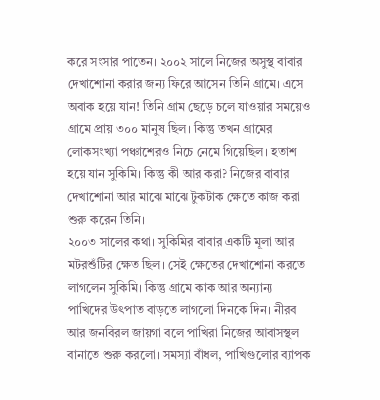করে সংসার পাতেন। ২০০২ সালে নিজের অসুস্থ বাবার দেখাশোনা করার জন্য ফিরে আসেন তিনি গ্রামে। এসে অবাক হয়ে যান! তিনি গ্রাম ছেড়ে চলে যাওয়ার সময়েও গ্রামে প্রায় ৩০০ মানুষ ছিল। কিন্তু তখন গ্রামের লোকসংখ্যা পঞ্চাশেরও নিচে নেমে গিয়েছিল। হতাশ হয়ে যান সুকিমি। কিন্তু কী আর করা? নিজের বাবার দেখাশোনা আর মাঝে মাঝে টুকটাক ক্ষেতে কাজ করা শুরু করেন তিনি।
২০০৩ সালের কথা। সুকিমির বাবার একটি মূলা আর মটরশুঁটির ক্ষেত ছিল। সেই ক্ষেতের দেখাশোনা করতে লাগলেন সুকিমি। কিন্তু গ্রামে কাক আর অন্যান্য পাখিদের উৎপাত বাড়তে লাগলো দিনকে দিন। নীরব আর জনবিরল জায়গা বলে পাখিরা নিজের আবাসস্থল বানাতে শুরু করলো। সমস্যা বাঁধল, পাখিগুলোর ব্যাপক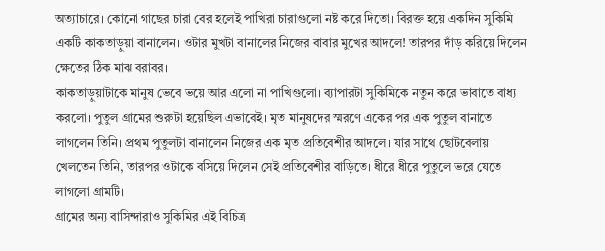অত্যাচারে। কোনো গাছের চারা বের হলেই পাখিরা চারাগুলো নষ্ট করে দিতো। বিরক্ত হয়ে একদিন সুকিমি একটি কাকতাড়ুয়া বানালেন। ওটার মুখটা বানালের নিজের বাবার মুখের আদলে! তারপর দাঁড় করিয়ে দিলেন ক্ষেতের ঠিক মাঝ বরাবর।
কাকতাড়ুয়াটাকে মানুষ ভেবে ভয়ে আর এলো না পাখিগুলো। ব্যাপারটা সুকিমিকে নতুন করে ভাবাতে বাধ্য করলো। পুতুল গ্রামের শুরুটা হয়েছিল এভাবেই। মৃত মানুষদের স্মরণে একের পর এক পুতুল বানাতে লাগলেন তিনি। প্রথম পুতুলটা বানালেন নিজের এক মৃত প্রতিবেশীর আদলে। যার সাথে ছোটবেলায় খেলতেন তিনি, তারপর ওটাকে বসিয়ে দিলেন সেই প্রতিবেশীর বাড়িতে। ধীরে ধীরে পুতুলে ভরে যেতে লাগলো গ্রামটি।
গ্রামের অন্য বাসিন্দারাও সুকিমির এই বিচিত্র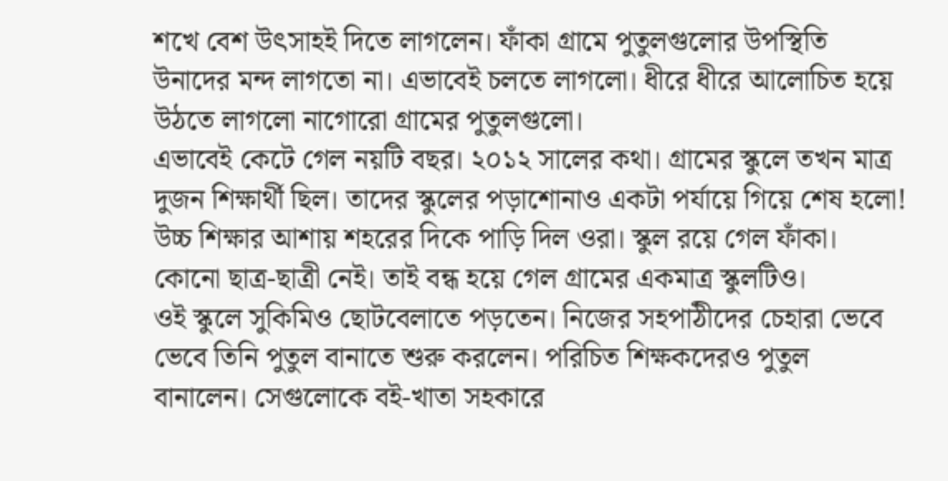শখে বেশ উৎসাহই দিতে লাগলেন। ফাঁকা গ্রামে পুতুলগুলোর উপস্থিতি উনাদের মন্দ লাগতো না। এভাবেই চলতে লাগলো। ধীরে ধীরে আলোচিত হয়ে উঠতে লাগলো নাগোরো গ্রামের পুতুলগুলো।
এভাবেই কেটে গেল নয়টি বছর। ২০১২ সালের কথা। গ্রামের স্কুলে তখন মাত্র দুজন শিক্ষার্থী ছিল। তাদের স্কুলের পড়াশোনাও একটা পর্যায়ে গিয়ে শেষ হলো! উচ্চ শিক্ষার আশায় শহরের দিকে পাড়ি দিল ওরা। স্কুল রয়ে গেল ফাঁকা। কোনো ছাত্র-ছাত্রী নেই। তাই বন্ধ হয়ে গেল গ্রামের একমাত্র স্কুলটিও।
ওই স্কুলে সুকিমিও ছোটবেলাতে পড়তেন। নিজের সহপাঠীদের চেহারা ভেবে ভেবে তিনি পুতুল বানাতে শুরু করলেন। পরিচিত শিক্ষকদেরও পুতুল বানালেন। সেগুলোকে বই-খাতা সহকারে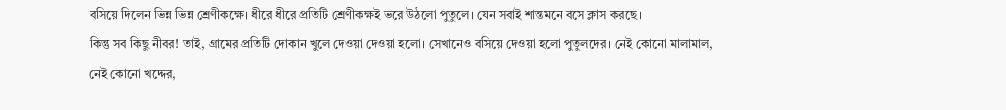বসিয়ে দিলেন ভিন্ন ভিন্ন শ্রেণীকক্ষে। ধীরে ধীরে প্রতিটি শ্রেণীকক্ষই ভরে উঠলো পুতুলে। যেন সবাই শান্তমনে বসে ক্লাস করছে।
কিন্তু সব কিছু নীবর! তাই, গ্রামের প্রতিটি দোকান খুলে দেওয়া দেওয়া হলো। সেখানেও বসিয়ে দেওয়া হলো পুতুলদের। নেই কোনো মালামাল, নেই কোনো খদ্দের,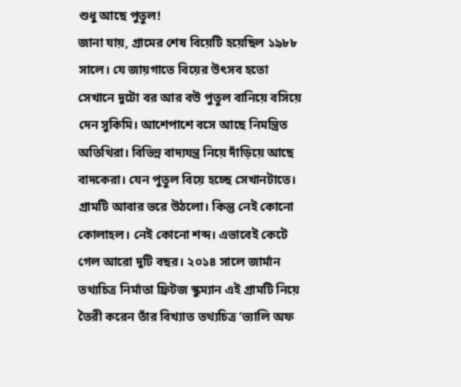শুধু আছে পুতুল!
জানা যায়, গ্রামের শেষ বিয়েটি হয়েছিল ১৯৮৮ সালে। যে জায়গাতে বিয়ের উৎসব হতো সেখানে দুটো বর আর বউ পুতুল বানিয়ে বসিয়ে দেন সুকিমি। আশেপাশে বসে আছে নিমন্ত্রিত অতিথিরা। বিভিন্ন বাদ্যযন্ত্র নিয়ে দাঁড়িয়ে আছে বাদকেরা। যেন পুতুল বিয়ে হচ্ছে সেখানটাতে।
গ্রামটি আবার ভরে উঠলো। কিন্তু নেই কোনো কোলাহল। নেই কোনো শব্দ। এভাবেই কেটে গেল আরো দুটি বছর। ২০১৪ সালে জার্মান তথ্যচিত্র নির্মাতা ফ্রিটজ স্কুম্যান এই গ্রামটি নিয়ে তৈরী করেন তাঁর বিখ্যাত তথ্যচিত্র ‘ভ্যালি অফ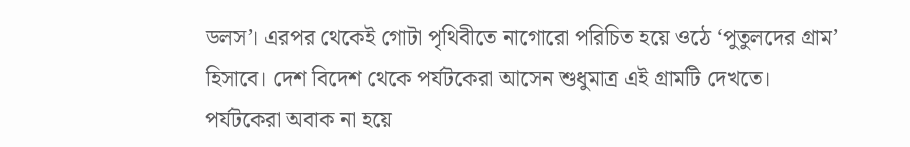ডলস’। এরপর থেকেই গোটা পৃথিবীতে নাগোরো পরিচিত হয়ে ওঠে ‘পুতুলদের গ্রাম’ হিসাবে। দেশ বিদেশ থেকে পর্যটকেরা আসেন শুধুমাত্র এই গ্রামটি দেখতে।
পর্যটকেরা অবাক না হয়ে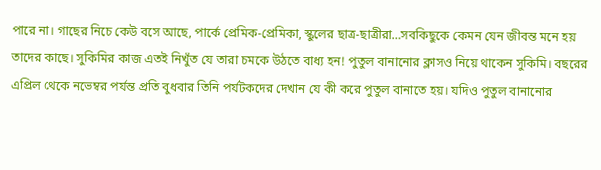পারে না। গাছের নিচে কেউ বসে আছে, পার্কে প্রেমিক-প্রেমিকা, স্কুলের ছাত্র-ছাত্রীরা…সবকিছুকে কেমন যেন জীবন্ত মনে হয় তাদের কাছে। সুকিমির কাজ এতই নিখুঁত যে তারা চমকে উঠতে বাধ্য হন! পুতুল বানানোর ক্লাসও নিয়ে থাকেন সুকিমি। বছরের এপ্রিল থেকে নভেম্বর পর্যন্ত প্রতি বুধবার তিনি পর্যটকদের দেখান যে কী করে পুতুল বানাতে হয়। যদিও পুতুল বানানোর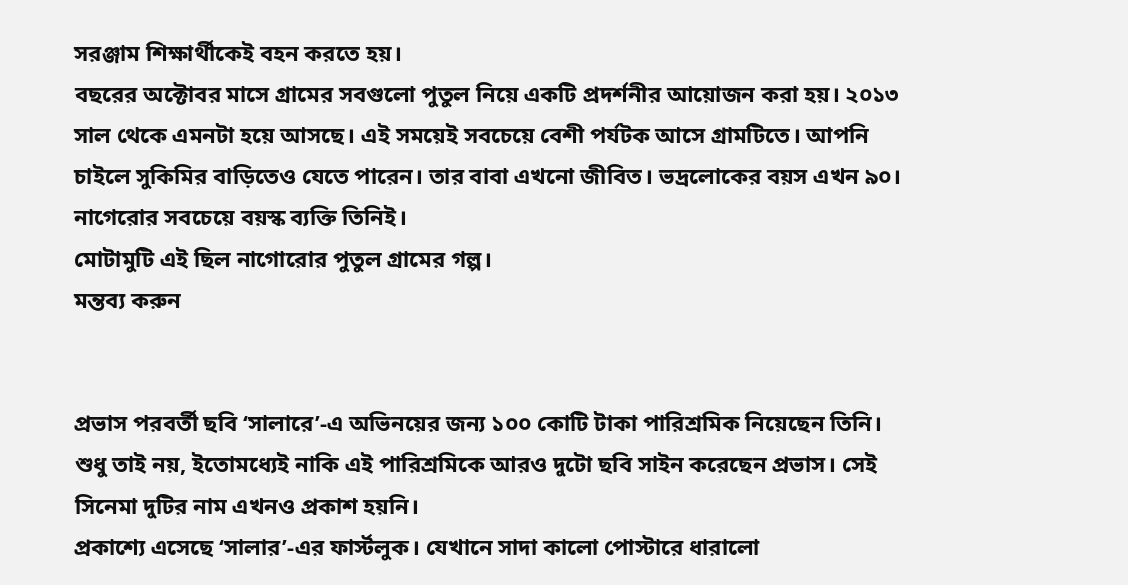সরঞ্জাম শিক্ষার্থীকেই বহন করতে হয়।
বছরের অক্টোবর মাসে গ্রামের সবগুলো পুতুল নিয়ে একটি প্রদর্শনীর আয়োজন করা হয়। ২০১৩ সাল থেকে এমনটা হয়ে আসছে। এই সময়েই সবচেয়ে বেশী পর্যটক আসে গ্রামটিতে। আপনি চাইলে সুকিমির বাড়িতেও যেতে পারেন। তার বাবা এখনো জীবিত। ভদ্রলোকের বয়স এখন ৯০। নাগেরোর সবচেয়ে বয়স্ক ব্যক্তি তিনিই।
মোটামুটি এই ছিল নাগোরোর পুতুল গ্রামের গল্প।
মন্তব্য করুন


প্রভাস পরবর্তী ছবি ‘সালারে’-এ অভিনয়ের জন্য ১০০ কোটি টাকা পারিশ্রমিক নিয়েছেন তিনি। শুধু তাই নয়, ইতোমধ্যেই নাকি এই পারিশ্রমিকে আরও দুটো ছবি সাইন করেছেন প্রভাস। সেই সিনেমা দুটির নাম এখনও প্রকাশ হয়নি।
প্রকাশ্যে এসেছে ‘সালার’-এর ফার্স্টলুক। যেখানে সাদা কালো পোস্টারে ধারালো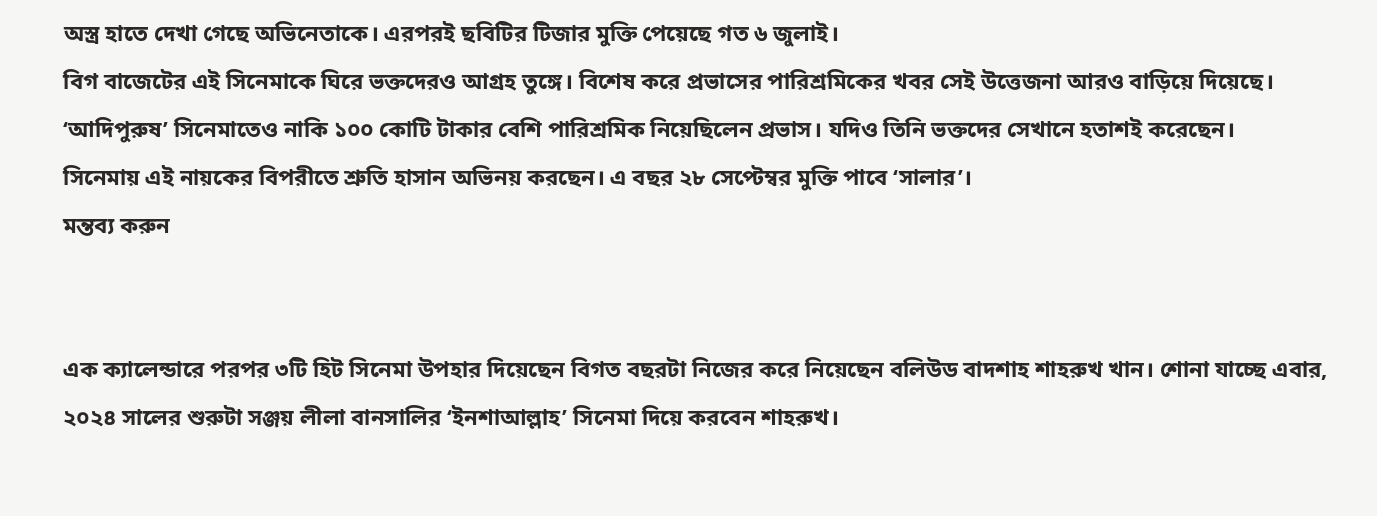অস্ত্র হাতে দেখা গেছে অভিনেতাকে। এরপরই ছবিটির টিজার মুক্তি পেয়েছে গত ৬ জুলাই।
বিগ বাজেটের এই সিনেমাকে ঘিরে ভক্তদেরও আগ্রহ তুঙ্গে। বিশেষ করে প্রভাসের পারিশ্রমিকের খবর সেই উত্তেজনা আরও বাড়িয়ে দিয়েছে। ‘আদিপুরুষ’ সিনেমাতেও নাকি ১০০ কোটি টাকার বেশি পারিশ্রমিক নিয়েছিলেন প্রভাস। যদিও তিনি ভক্তদের সেখানে হতাশই করেছেন।
সিনেমায় এই নায়কের বিপরীতে শ্রুতি হাসান অভিনয় করছেন। এ বছর ২৮ সেপ্টেম্বর মুক্তি পাবে ‘সালার’।
মন্তব্য করুন


এক ক্যালেন্ডারে পরপর ৩টি হিট সিনেমা উপহার দিয়েছেন বিগত বছরটা নিজের করে নিয়েছেন বলিউড বাদশাহ শাহরুখ খান। শোনা যাচ্ছে এবার, ২০২৪ সালের শুরুটা সঞ্জয় লীলা বানসালির ‘ইনশাআল্লাহ’ সিনেমা দিয়ে করবেন শাহরুখ।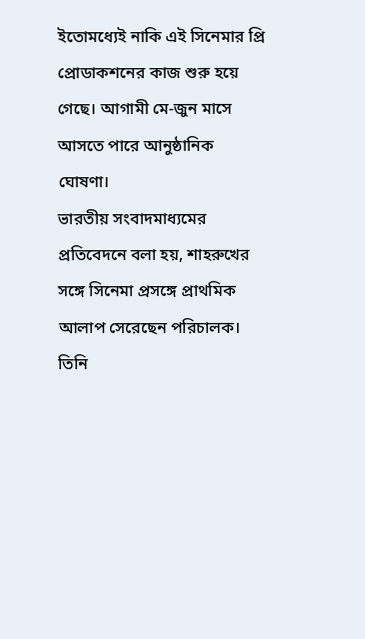ইতোমধ্যেই নাকি এই সিনেমার প্রি প্রোডাকশনের কাজ শুরু হয়ে গেছে। আগামী মে-জুন মাসে আসতে পারে আনুষ্ঠানিক ঘোষণা।
ভারতীয় সংবাদমাধ্যমের প্রতিবেদনে বলা হয়, শাহরুখের সঙ্গে সিনেমা প্রসঙ্গে প্রাথমিক আলাপ সেরেছেন পরিচালক। তিনি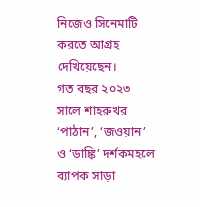নিজেও সিনেমাটি করতে আগ্রহ দেখিয়েছেন।
গত বছর ২০২৩ সালে শাহরুখর ‘পাঠান’, ‘জওয়ান’ ও ‘ডাঙ্কি’ দর্শকমহলে ব্যাপক সাড়া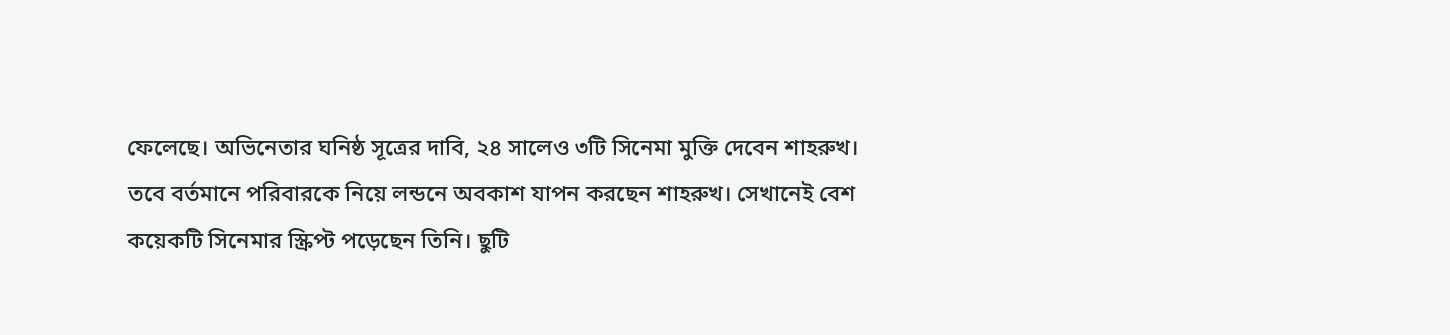ফেলেছে। অভিনেতার ঘনিষ্ঠ সূত্রের দাবি, ২৪ সালেও ৩টি সিনেমা মুক্তি দেবেন শাহরুখ।
তবে বর্তমানে পরিবারকে নিয়ে লন্ডনে অবকাশ যাপন করছেন শাহরুখ। সেখানেই বেশ কয়েকটি সিনেমার স্ক্রিপ্ট পড়েছেন তিনি। ছুটি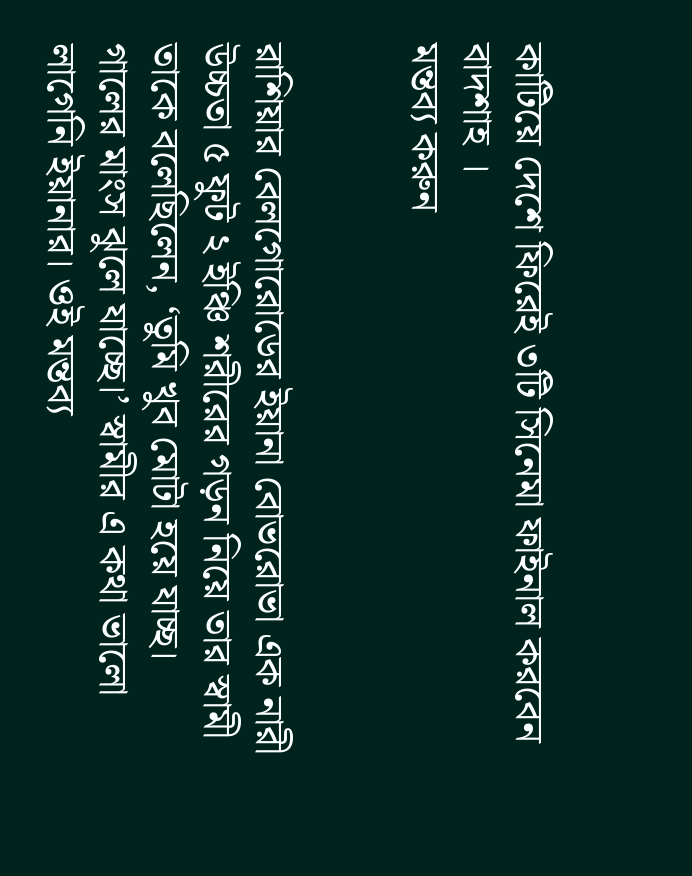কাটিয়ে দেশে ফিরেই ৩টি সিনেমা ফাইনাল করবেন বাদশাহ ।
মন্তব্য করুন


রাশিয়ার বেলগোরোডের ইয়ানা বোভরোভা এক নারী উচ্চতা ৫ ফুট ২ ইঞ্চি শরীরের গড়ন নিয়ে তার স্বামী তাকে বলেছিলেন, ‘তুমি খুব মোটা হয়ে যাচ্ছ। গালের মাংস ঝুলে যাচ্ছে।’ স্বামীর এ কথা ভালো লাগেনি ইয়ানার। ওই মন্তব্য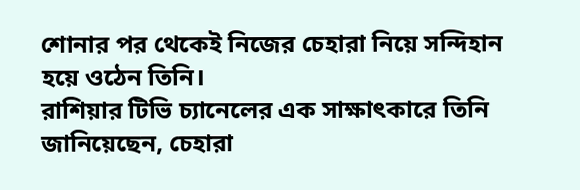শোনার পর থেকেই নিজের চেহারা নিয়ে সন্দিহান হয়ে ওঠেন তিনি।
রাশিয়ার টিভি চ্যানেলের এক সাক্ষাৎকারে তিনি জানিয়েছেন, চেহারা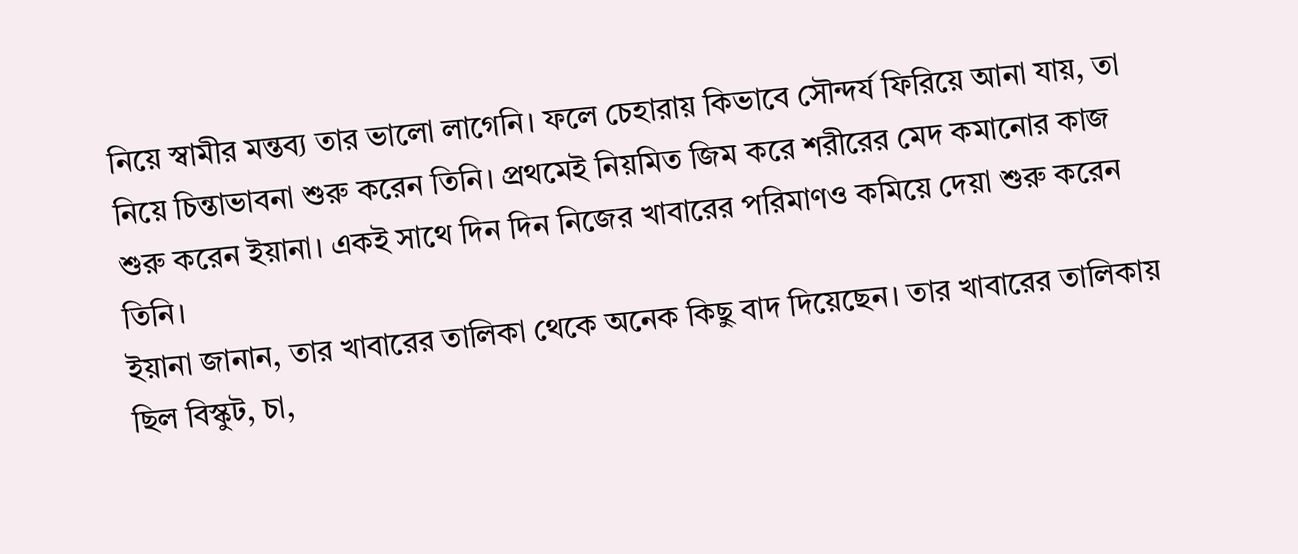নিয়ে স্বামীর মন্তব্য তার ভালো লাগেনি। ফলে চেহারায় কিভাবে সৌন্দর্য ফিরিয়ে আনা যায়, তা নিয়ে চিন্তাভাবনা শুরু করেন তিনি। প্রথমেই নিয়মিত জিম করে শরীরের মেদ কমানোর কাজ শুরু করেন ইয়ানা। একই সাথে দিন দিন নিজের খাবারের পরিমাণও কমিয়ে দেয়া শুরু করেন তিনি।
ইয়ানা জানান, তার খাবারের তালিকা থেকে অনেক কিছু বাদ দিয়েছেন। তার খাবারের তালিকায় ছিল বিস্কুট, চা,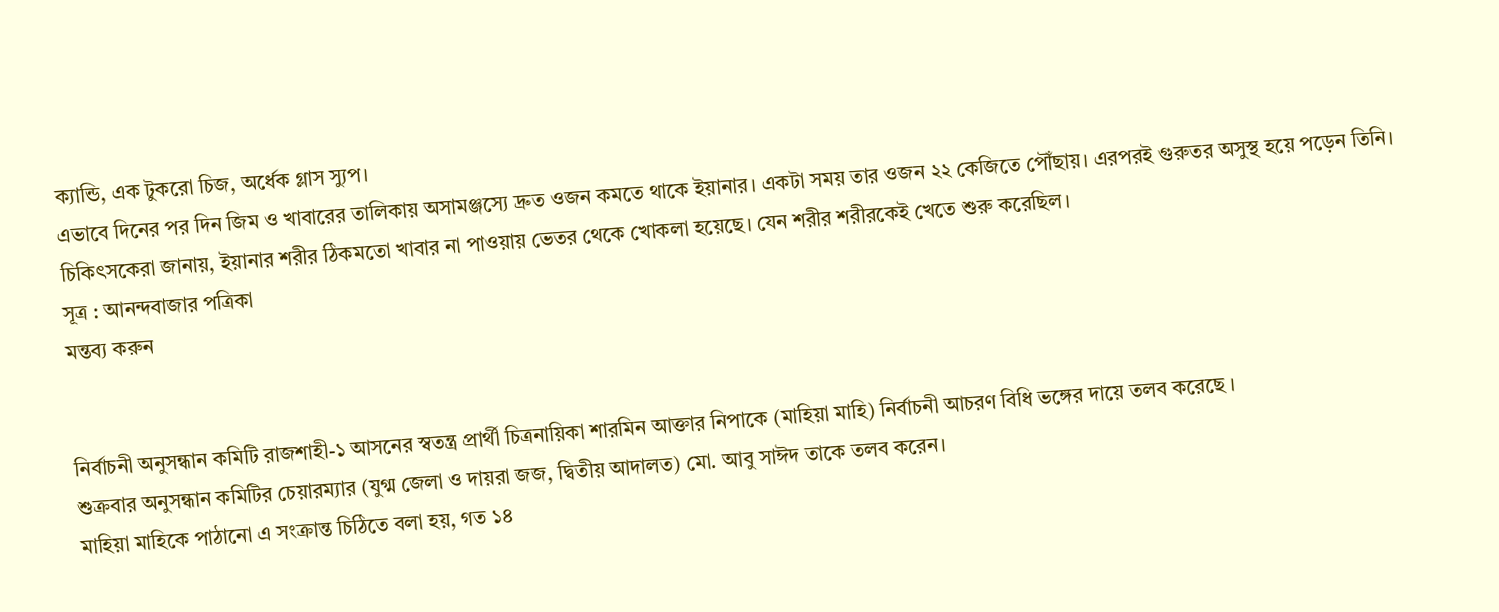ক্যান্ডি, এক টুকরো চিজ, অর্ধেক গ্লাস স্যুপ।
এভাবে দিনের পর দিন জিম ও খাবারের তালিকায় অসামঞ্জস্যে দ্রুত ওজন কমতে থাকে ইয়ানার। একটা সময় তার ওজন ২২ কেজিতে পৌঁছায়। এরপরই গুরুতর অসুস্থ হয়ে পড়েন তিনি।
চিকিৎসকেরা জানায়, ইয়ানার শরীর ঠিকমতো খাবার না পাওয়ায় ভেতর থেকে খোকলা হয়েছে। যেন শরীর শরীরকেই খেতে শুরু করেছিল।
সূত্র : আনন্দবাজার পত্রিকা
মন্তব্য করুন


নির্বাচনী অনুসন্ধান কমিটি রাজশাহী-১ আসনের স্বতন্ত্র প্রার্থী চিত্রনায়িকা শারমিন আক্তার নিপাকে (মাহিয়া মাহি) নির্বাচনী আচরণ বিধি ভঙ্গের দায়ে তলব করেছে ।
শুক্রবার অনুসন্ধান কমিটির চেয়ারম্যার (যুগ্ম জেলা ও দায়রা জজ, দ্বিতীয় আদালত) মো. আবু সাঈদ তাকে তলব করেন।
মাহিয়া মাহিকে পাঠানো এ সংক্রান্ত চিঠিতে বলা হয়, গত ১৪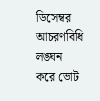ডিসেম্বর আচরণবিধি লঙ্ঘন করে ভোট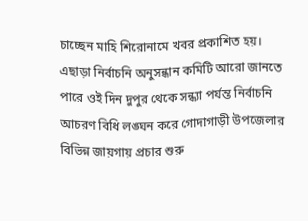চাচ্ছেন মাহি শিরোনামে খবর প্রকাশিত হয়।
এছাড়া নির্বাচনি অনুসন্ধান কমিটি আরো জানতে পারে ওই দিন দুপুর থেকে সন্ধ্যা পর্যন্ত নির্বাচনি আচরণ বিধি লঙ্ঘন করে গোদাগাড়ী উপজেলার বিভিন্ন জায়গায় প্রচার শুরু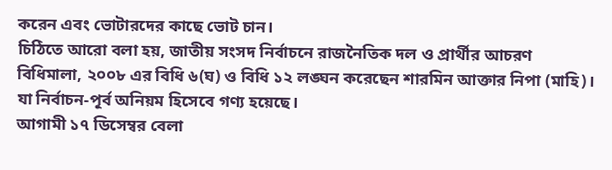করেন এবং ভোটারদের কাছে ভোট চান।
চিঠিতে আরো বলা হয়, জাতীয় সংসদ নির্বাচনে রাজনৈতিক দল ও প্রার্থীর আচরণ বিধিমালা, ২০০৮ এর বিধি ৬(ঘ) ও বিধি ১২ লঙ্ঘন করেছেন শারমিন আক্তার নিপা (মাহি)। যা নির্বাচন-পূর্ব অনিয়ম হিসেবে গণ্য হয়েছে।
আগামী ১৭ ডিসেম্বর বেলা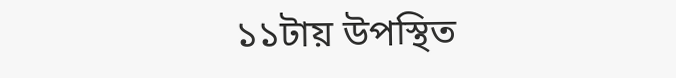১১টায় উপস্থিত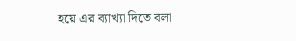হয়ে এর ব্যাখ্যা দিতে বলা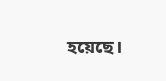হয়েছে।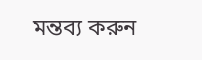মন্তব্য করুন